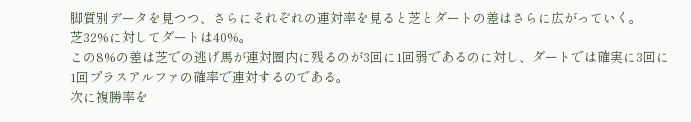脚質別データを見つつ、さらにそれぞれの連対率を見ると芝とダートの差はさらに広がっていく。
芝32%に対してダートは40%。
この8%の差は芝での逃げ馬が連対圏内に残るのが3回に1回弱であるのに対し、ダートでは確実に3回に1回プラスアルファの確率で連対するのである。
次に複勝率を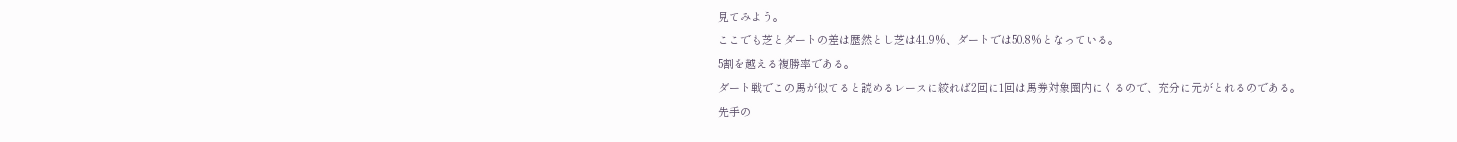見てみよう。
ここでも芝とダートの差は歴然とし芝は41.9%、ダートでは50.8%となっている。
5割を越える複勝率である。
ダート戦でこの馬が似てると読めるレースに絞れば2回に1回は馬券対象圏内にくるので、充分に元がとれるのである。
先手の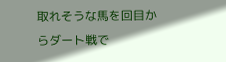取れそうな馬を回目からダート戦で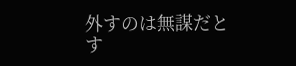外すのは無謀だとす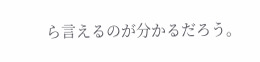ら言えるのが分かるだろう。